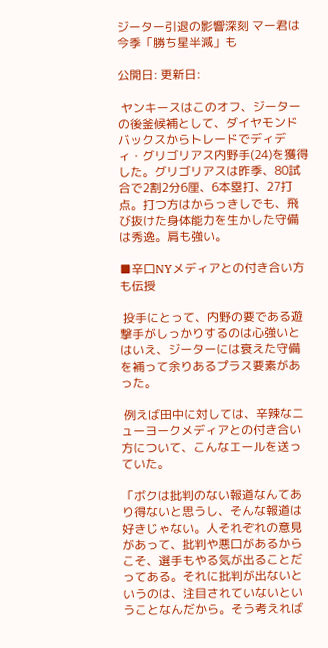ジーター引退の影響深刻 マー君は今季「勝ち星半減」も

公開日: 更新日:

 ヤンキースはこのオフ、ジーターの後釜候補として、ダイヤモンドバックスからトレードでディディ・グリゴリアス内野手(24)を獲得した。グリゴリアスは昨季、80試合で2割2分6厘、6本塁打、27打点。打つ方はからっきしでも、飛び抜けた身体能力を生かした守備は秀逸。肩も強い。

■辛口NYメディアとの付き合い方も伝授

 投手にとって、内野の要である遊撃手がしっかりするのは心強いとはいえ、ジーターには衰えた守備を補って余りあるプラス要素があった。

 例えば田中に対しては、辛辣なニューヨークメディアとの付き合い方について、こんなエールを送っていた。

「ボクは批判のない報道なんてあり得ないと思うし、そんな報道は好きじゃない。人それぞれの意見があって、批判や悪口があるからこそ、選手もやる気が出ることだってある。それに批判が出ないというのは、注目されていないということなんだから。そう考えれば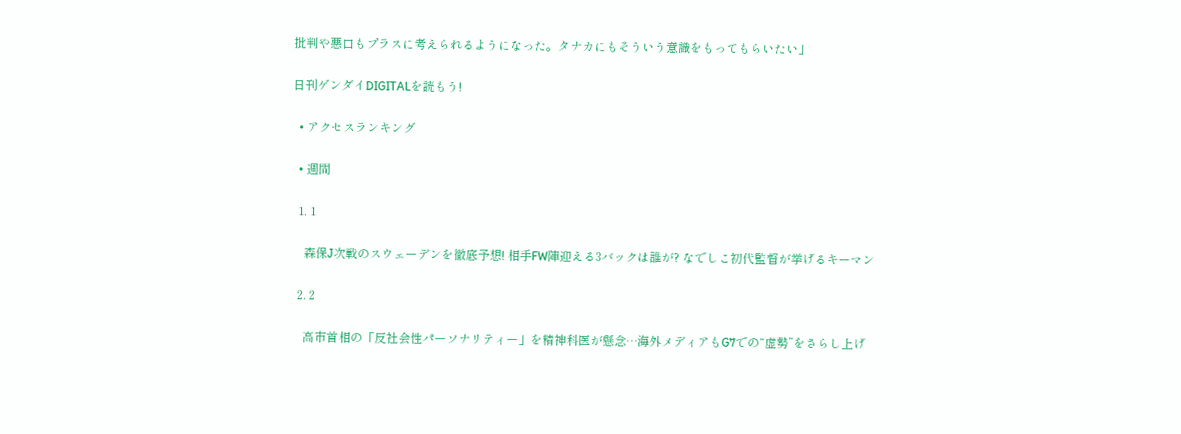批判や悪口もプラスに考えられるようになった。タナカにもそういう意識をもってもらいたい」

日刊ゲンダイDIGITALを読もう!

  • アクセスランキング

  • 週間

  1. 1

    森保J次戦のスウェーデンを徹底予想! 相手FW陣迎える3バックは誰が? なでしこ初代監督が挙げるキーマン

  2. 2

    高市首相の「反社会性パーソナリティー」を精神科医が懸念…海外メディアもG7での“虚勢”をさらし上げ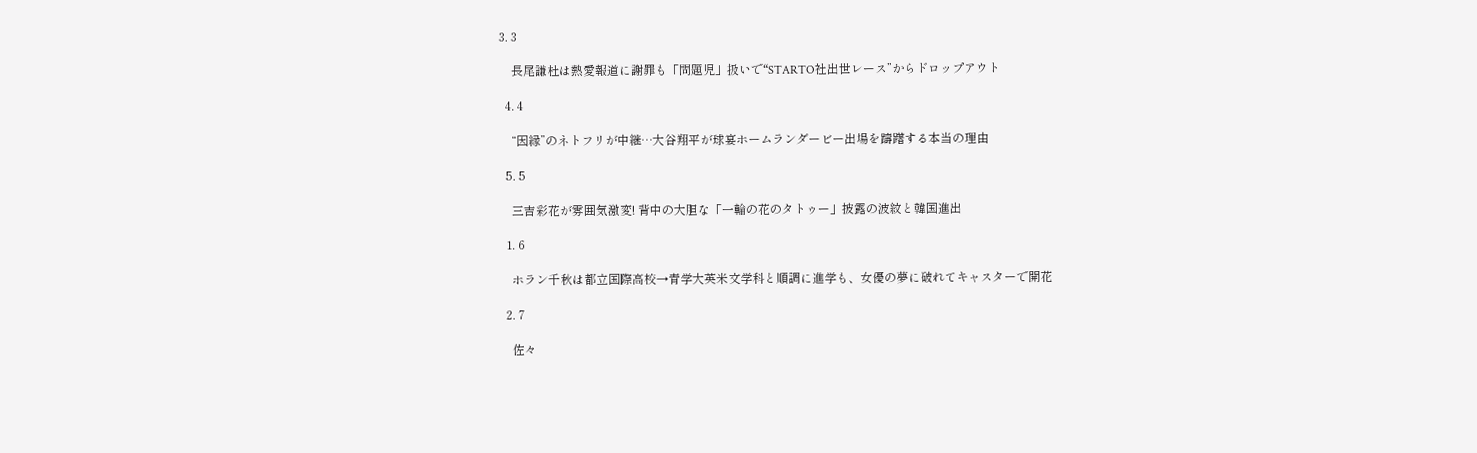3. 3

    長尾謙杜は熱愛報道に謝罪も「問題児」扱いで“STARTO社出世レース”からドロップアウト

  4. 4

    “因縁”のネトフリが中継…大谷翔平が球宴ホームランダービー出場を躊躇する本当の理由

  5. 5

    三吉彩花が雰囲気激変! 背中の大胆な「一輪の花のタトゥー」披露の波紋と韓国進出

  1. 6

    ホラン千秋は都立国際高校→青学大英米文学科と順調に進学も、女優の夢に破れてキャスターで開花

  2. 7

    佐々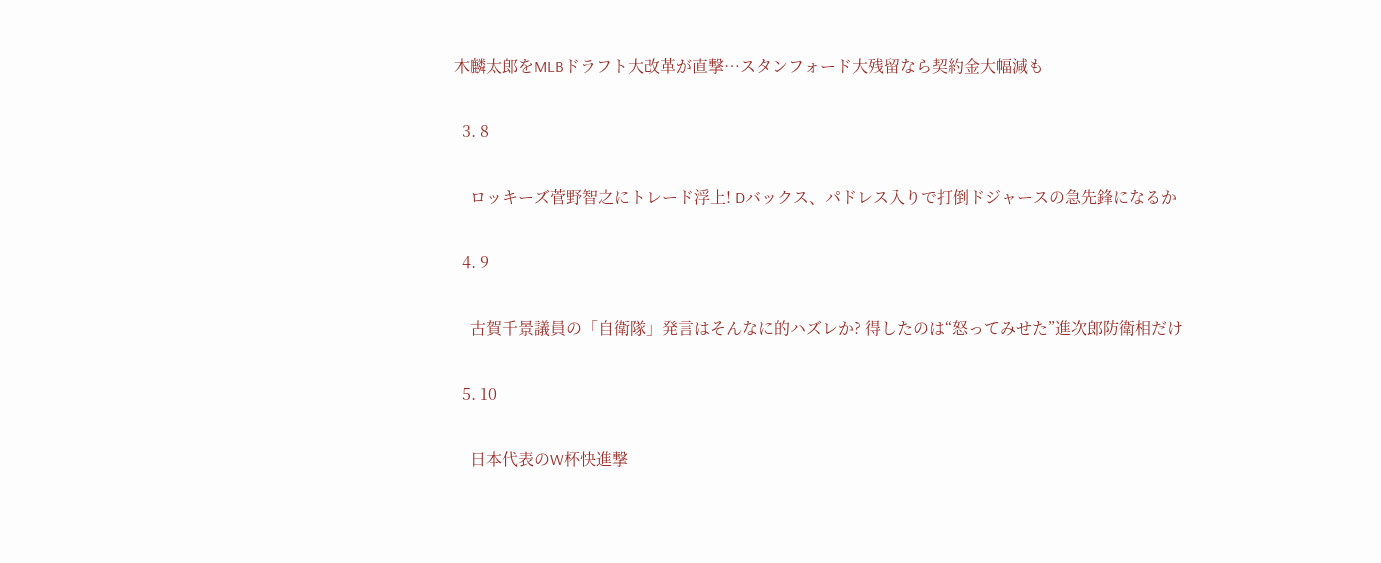木麟太郎をMLBドラフト大改革が直撃…スタンフォード大残留なら契約金大幅減も

  3. 8

    ロッキーズ菅野智之にトレード浮上! Dバックス、パドレス入りで打倒ドジャースの急先鋒になるか

  4. 9

    古賀千景議員の「自衛隊」発言はそんなに的ハズレか? 得したのは“怒ってみせた”進次郎防衛相だけ

  5. 10

    日本代表のW杯快進撃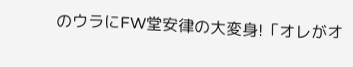のウラにFW堂安律の大変身!「オレがオ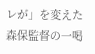レが」を変えた森保監督の一喝